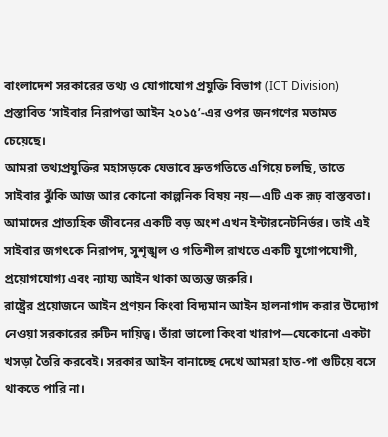বাংলাদেশ সরকারের তথ্য ও যোগাযোগ প্রযুক্তি বিভাগ (ICT Division) প্রস্তাবিত ‘সাইবার নিরাপত্তা আইন ২০১৫’-এর ওপর জনগণের মতামত চেয়েছে।
আমরা তথ্যপ্রযুক্তির মহাসড়কে যেভাবে দ্রুতগতিতে এগিয়ে চলছি, তাতে সাইবার ঝুঁকি আজ আর কোনো কাল্পনিক বিষয় নয়—এটি এক রূঢ় বাস্তবতা। আমাদের প্রাত্যহিক জীবনের একটি বড় অংশ এখন ইন্টারনেটনির্ভর। তাই এই সাইবার জগৎকে নিরাপদ, সুশৃঙ্খল ও গতিশীল রাখতে একটি যুগোপযোগী, প্রয়োগযোগ্য এবং ন্যায্য আইন থাকা অত্যন্ত জরুরি।
রাষ্ট্রের প্রয়োজনে আইন প্রণয়ন কিংবা বিদ্যমান আইন হালনাগাদ করার উদ্যোগ নেওয়া সরকারের রুটিন দায়িত্ব। তাঁরা ভালো কিংবা খারাপ—যেকোনো একটা খসড়া তৈরি করবেই। সরকার আইন বানাচ্ছে দেখে আমরা হাত-পা গুটিয়ে বসে থাকতে পারি না।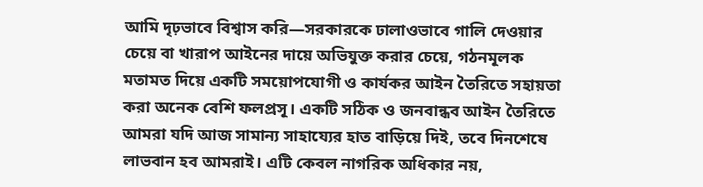আমি দৃঢ়ভাবে বিশ্বাস করি—সরকারকে ঢালাওভাবে গালি দেওয়ার চেয়ে বা খারাপ আইনের দায়ে অভিযুক্ত করার চেয়ে, গঠনমূলক মতামত দিয়ে একটি সময়োপযোগী ও কার্যকর আইন তৈরিতে সহায়তা করা অনেক বেশি ফলপ্রসূ। একটি সঠিক ও জনবান্ধব আইন তৈরিতে আমরা যদি আজ সামান্য সাহায্যের হাত বাড়িয়ে দিই, তবে দিনশেষে লাভবান হব আমরাই। এটি কেবল নাগরিক অধিকার নয়,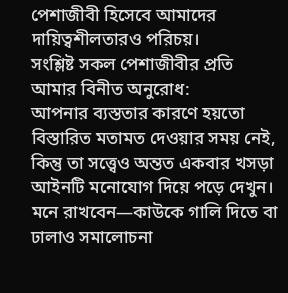পেশাজীবী হিসেবে আমাদের দায়িত্বশীলতারও পরিচয়।
সংশ্লিষ্ট সকল পেশাজীবীর প্রতি আমার বিনীত অনুরোধ:
আপনার ব্যস্ততার কারণে হয়তো বিস্তারিত মতামত দেওয়ার সময় নেই, কিন্তু তা সত্ত্বেও অন্তত একবার খসড়া আইনটি মনোযোগ দিয়ে পড়ে দেখুন।
মনে রাখবেন—কাউকে গালি দিতে বা ঢালাও সমালোচনা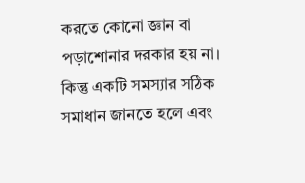করতে কোনো জ্ঞান বা পড়াশোনার দরকার হয় না। কিন্তু একটি সমস্যার সঠিক সমাধান জানতে হলে এবং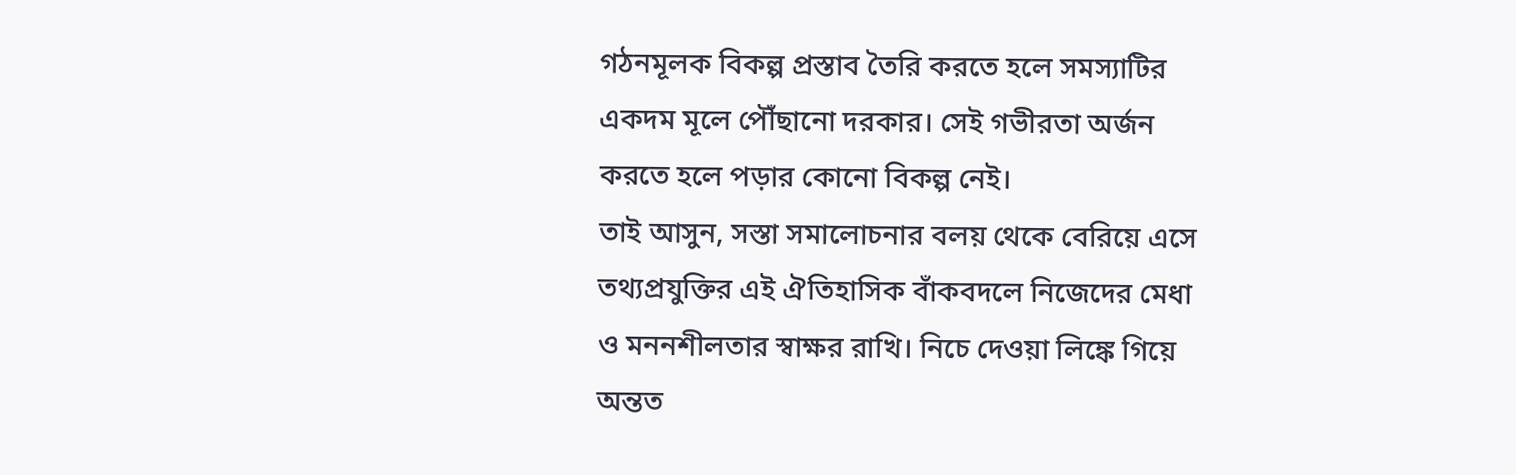গঠনমূলক বিকল্প প্রস্তাব তৈরি করতে হলে সমস্যাটির একদম মূলে পৌঁছানো দরকার। সেই গভীরতা অর্জন করতে হলে পড়ার কোনো বিকল্প নেই।
তাই আসুন, সস্তা সমালোচনার বলয় থেকে বেরিয়ে এসে তথ্যপ্রযুক্তির এই ঐতিহাসিক বাঁকবদলে নিজেদের মেধা ও মননশীলতার স্বাক্ষর রাখি। নিচে দেওয়া লিঙ্কে গিয়ে অন্তত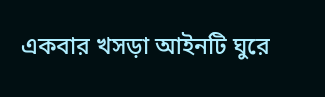একবার খসড়া আইনটি ঘুরে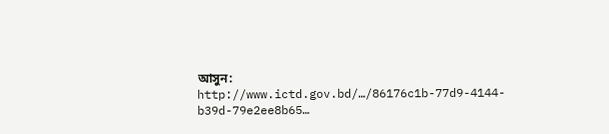আসুন:
http://www.ictd.gov.bd/…/86176c1b-77d9-4144-b39d-79e2ee8b65…